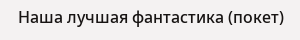Наша лучшая фантастика (покет)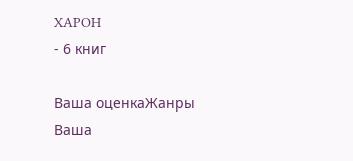XAPOH
- 6 книг

Ваша оценкаЖанры
Ваша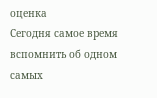оценка
Сегодня самое время вспомнить об одном самых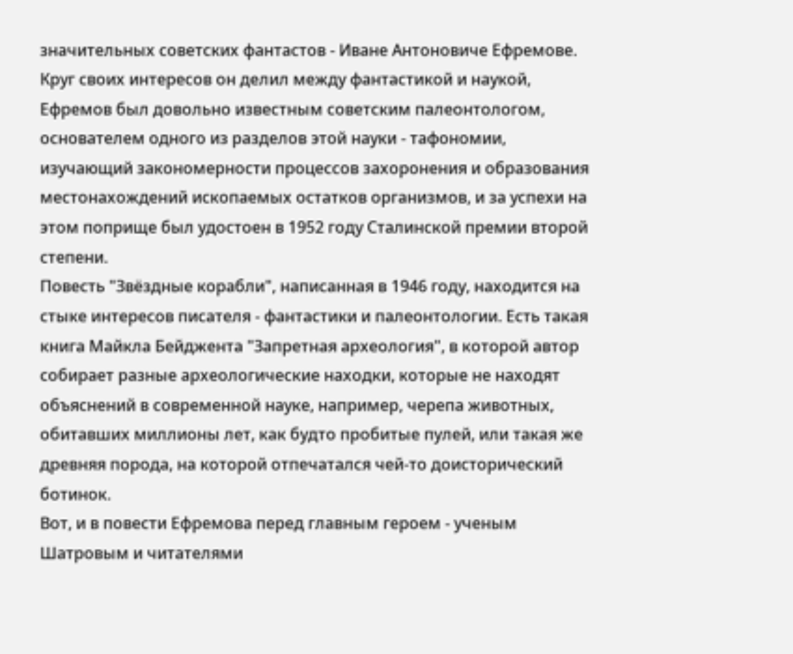значительных советских фантастов - Иване Антоновиче Ефремове. Круг своих интересов он делил между фантастикой и наукой, Ефремов был довольно известным советским палеонтологом, основателем одного из разделов этой науки - тафономии, изучающий закономерности процессов захоронения и образования местонахождений ископаемых остатков организмов, и за успехи на этом поприще был удостоен в 1952 году Сталинской премии второй степени.
Повесть "Звёздные корабли", написанная в 1946 году, находится на стыке интересов писателя - фантастики и палеонтологии. Есть такая книга Майкла Бейджента "Запретная археология", в которой автор собирает разные археологические находки, которые не находят объяснений в современной науке, например, черепа животных, обитавших миллионы лет, как будто пробитые пулей, или такая же древняя порода, на которой отпечатался чей-то доисторический ботинок.
Вот, и в повести Ефремова перед главным героем - ученым Шатровым и читателями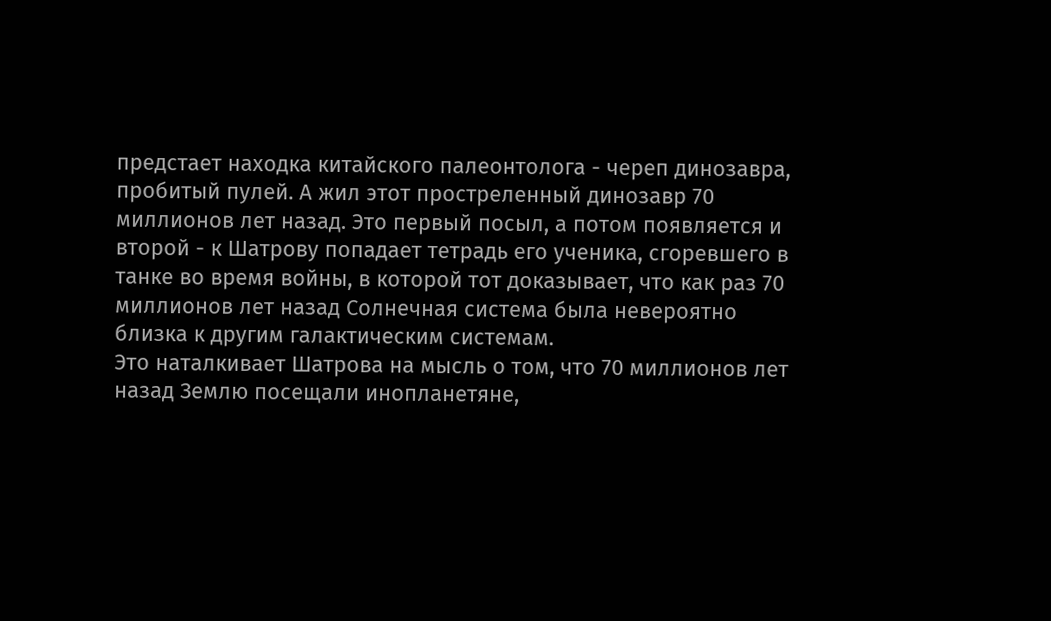предстает находка китайского палеонтолога - череп динозавра, пробитый пулей. А жил этот простреленный динозавр 70 миллионов лет назад. Это первый посыл, а потом появляется и второй - к Шатрову попадает тетрадь его ученика, сгоревшего в танке во время войны, в которой тот доказывает, что как раз 70 миллионов лет назад Солнечная система была невероятно близка к другим галактическим системам.
Это наталкивает Шатрова на мысль о том, что 70 миллионов лет назад Землю посещали инопланетяне,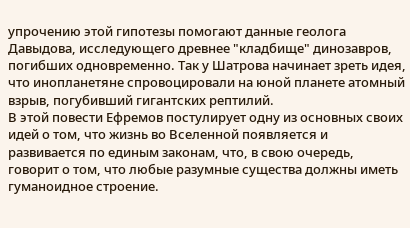упрочению этой гипотезы помогают данные геолога Давыдова, исследующего древнее "кладбище" динозавров, погибших одновременно. Так у Шатрова начинает зреть идея, что инопланетяне спровоцировали на юной планете атомный взрыв, погубивший гигантских рептилий.
В этой повести Ефремов постулирует одну из основных своих идей о том, что жизнь во Вселенной появляется и развивается по единым законам, что, в свою очередь, говорит о том, что любые разумные существа должны иметь гуманоидное строение.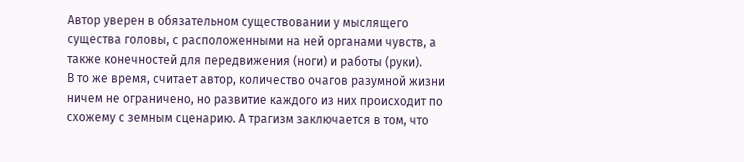Автор уверен в обязательном существовании у мыслящего существа головы, с расположенными на ней органами чувств, а также конечностей для передвижения (ноги) и работы (руки).
В то же время, считает автор, количество очагов разумной жизни ничем не ограничено, но развитие каждого из них происходит по схожему с земным сценарию. А трагизм заключается в том, что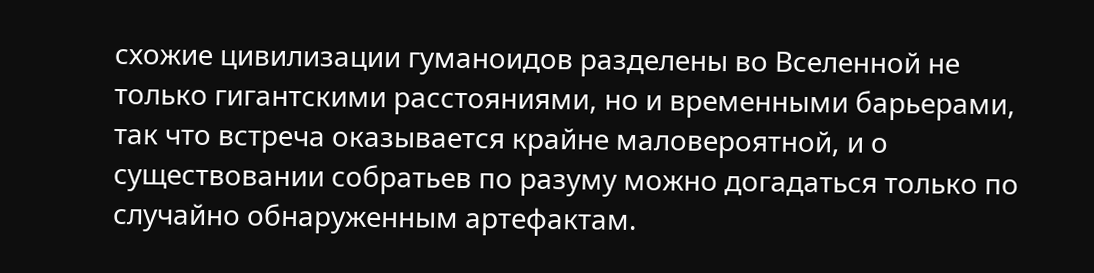схожие цивилизации гуманоидов разделены во Вселенной не только гигантскими расстояниями, но и временными барьерами, так что встреча оказывается крайне маловероятной, и о существовании собратьев по разуму можно догадаться только по случайно обнаруженным артефактам.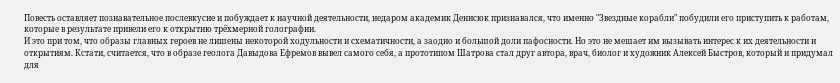Повесть оставляет познавательное послевкусие и побуждает к научной деятельности, недаром академик Денисюк признавался, что именно "Звездные корабли" побудили его приступить к работам, которые в результате привели его к открытию трёхмерной голографии.
И это при том, что образы главных героев не лишены некоторой ходульности и схематичности, а заодно и большой доли пафосности. Но это не мешает им вызывать интерес к их деятельности и открытиям. Кстати, считается, что в образе геолога Давыдова Ефремов вывел самого себя, а прототипом Шатрова стал друг автора, врач, биолог и художник Алексей Быстров, который и придумал для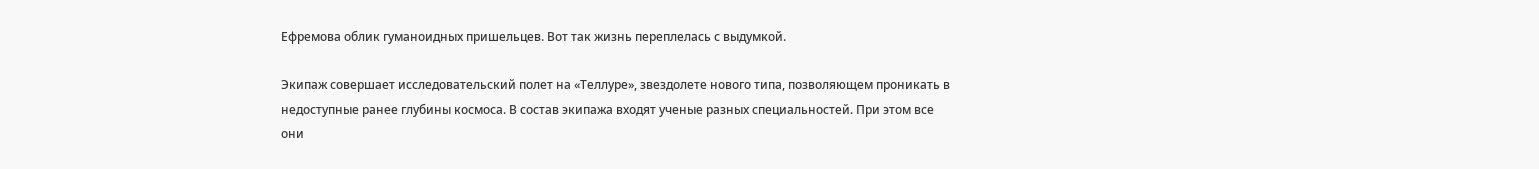Ефремова облик гуманоидных пришельцев. Вот так жизнь переплелась с выдумкой.

Экипаж совершает исследовательский полет на «Теллуре», звездолете нового типа, позволяющем проникать в недоступные ранее глубины космоса. В состав экипажа входят ученые разных специальностей. При этом все они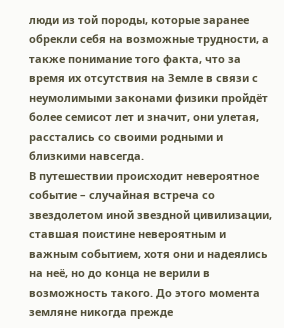люди из той породы, которые заранее обрекли себя на возможные трудности, а также понимание того факта, что за время их отсутствия на Земле в связи с неумолимыми законами физики пройдёт более семисот лет и значит, они улетая, расстались со своими родными и близкими навсегда.
В путешествии происходит невероятное событие – случайная встреча со звездолетом иной звездной цивилизации, ставшая поистине невероятным и важным событием, хотя они и надеялись на неё, но до конца не верили в возможность такого. До этого момента земляне никогда прежде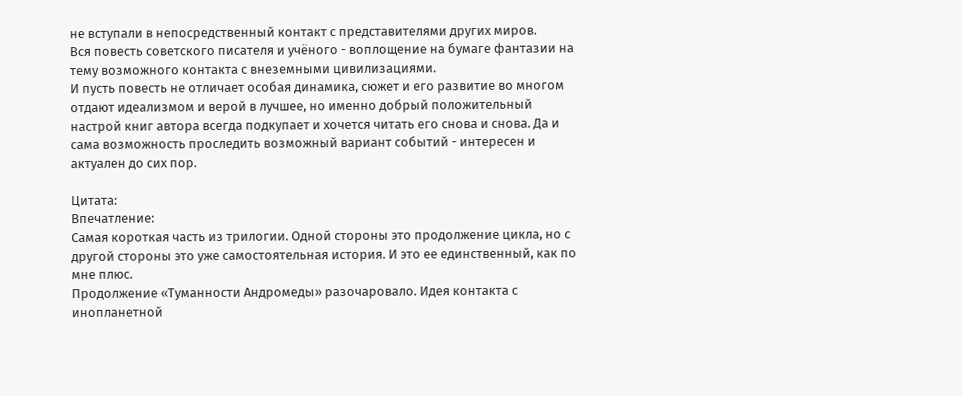не вступали в непосредственный контакт с представителями других миров.
Вся повесть советского писателя и учёного - воплощение на бумаге фантазии на тему возможного контакта с внеземными цивилизациями.
И пусть повесть не отличает особая динамика, сюжет и его развитие во многом отдают идеализмом и верой в лучшее, но именно добрый положительный настрой книг автора всегда подкупает и хочется читать его снова и снова. Да и сама возможность проследить возможный вариант событий - интересен и актуален до сих пор.

Цитата:
Впечатление:
Самая короткая часть из трилогии. Одной стороны это продолжение цикла, но с другой стороны это уже самостоятельная история. И это ее единственный, как по мне плюс.
Продолжение «Туманности Андромеды» разочаровало. Идея контакта с инопланетной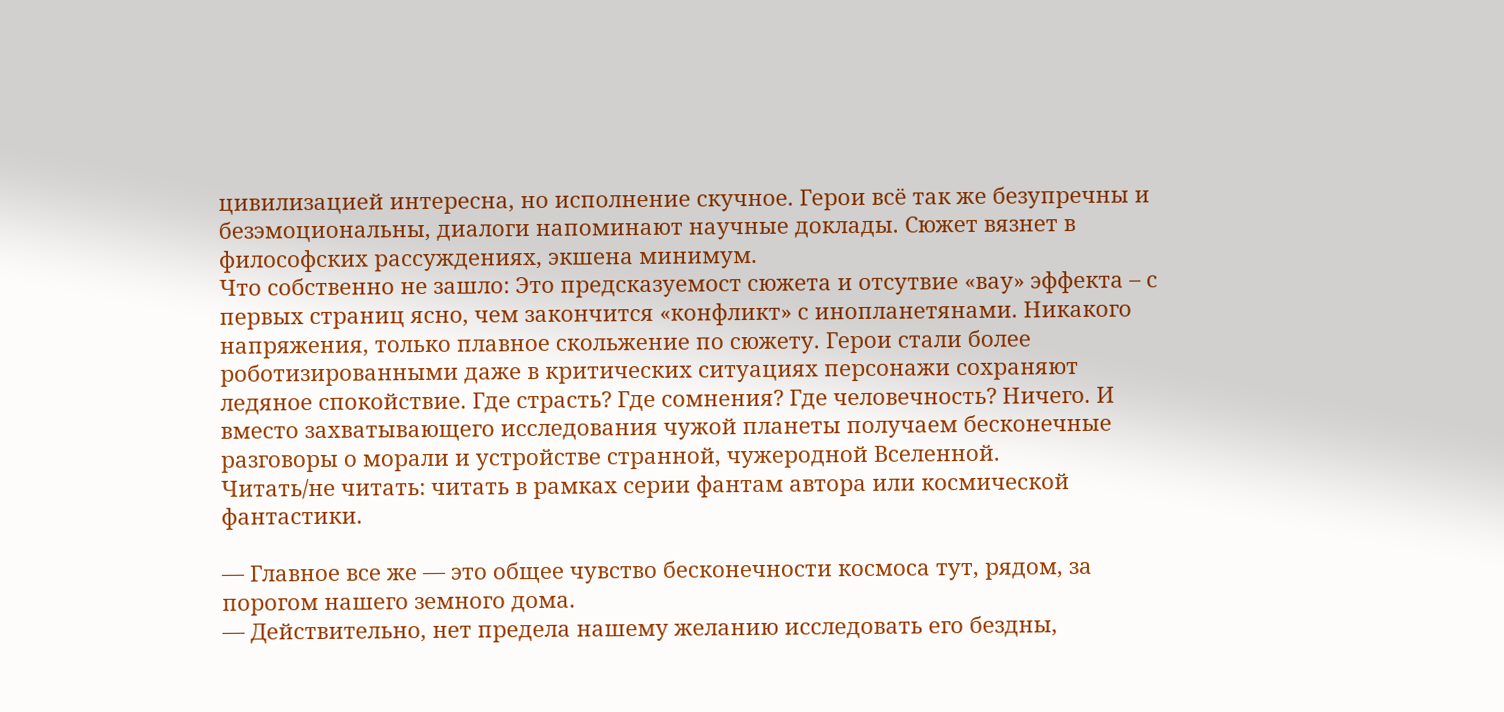цивилизацией интересна, но исполнение скучное. Герои всё так же безупречны и безэмоциональны, диалоги напоминают научные доклады. Сюжет вязнет в философских рассуждениях, экшена минимум.
Что собственно не зашло: Это предсказуемост сюжета и отсутвие «вау» эффекта – с первых страниц ясно, чем закончится «конфликт» с инопланетянами. Никакого напряжения, только плавное скольжение по сюжету. Герои стали более роботизированными даже в критических ситуациях персонажи сохраняют ледяное спокойствие. Где страсть? Где сомнения? Где человечность? Ничего. И вместо захватывающего исследования чужой планеты получаем бесконечные разговоры о морали и устройстве странной, чужеродной Вселенной.
Читать/не читать: читать в рамках серии фантам автора или космической фантастики.

— Главное все же — это общее чувство бесконечности космоса тут, рядом, за порогом нашего земного дома.
— Действительно, нет предела нашему желанию исследовать его бездны,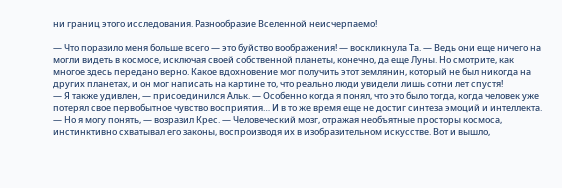ни границ этого исследования. Разнообразие Вселенной неисчерпаемо!

— Что поразило меня больше всего — это буйство воображения! — воскликнула Та. — Ведь они еще ничего на могли видеть в космосе, исключая своей собственной планеты, конечно, да еще Луны. Но смотрите, как многое здесь передано верно. Какое вдохновение мог получить этот землянин, который не был никогда на других планетах, и он мог написать на картине то, что реально люди увидели лишь сотни лет спустя!
— Я также удивлен, — присоединился Альк. — Особенно когда я понял, что это было тогда, когда человек уже потерял свое первобытное чувство восприятия… И в то же время еще не достиг синтеза эмоций и интеллекта.
— Но я могу понять, — возразил Крес. — Человеческий мозг, отражая необъятные просторы космоса, инстинктивно схватывал его законы, воспроизводя их в изобразительном искусстве. Вот и вышло,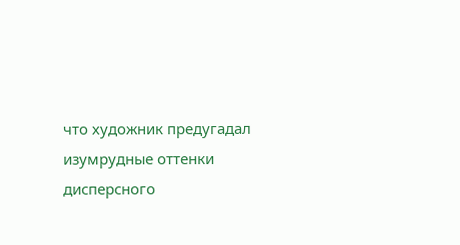что художник предугадал изумрудные оттенки дисперсного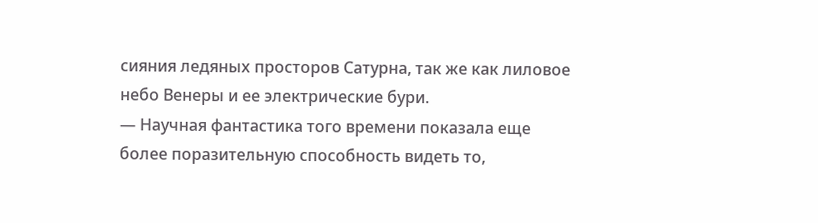сияния ледяных просторов Сатурна, так же как лиловое небо Венеры и ее электрические бури.
— Научная фантастика того времени показала еще более поразительную способность видеть то,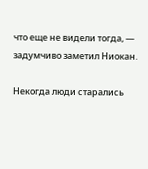что еще не видели тогда, — задумчиво заметил Ниокан.

Некогда люди старались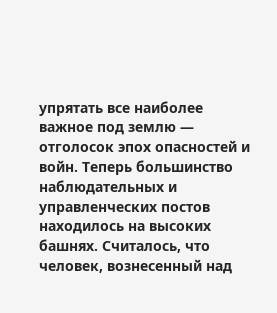упрятать все наиболее важное под землю — отголосок эпох опасностей и войн. Теперь большинство наблюдательных и управленческих постов находилось на высоких башнях. Считалось, что человек, вознесенный над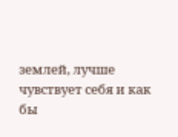землей, лучше чувствует себя и как бы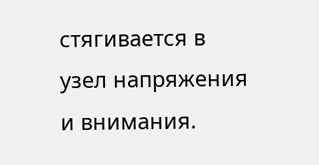стягивается в узел напряжения и внимания.